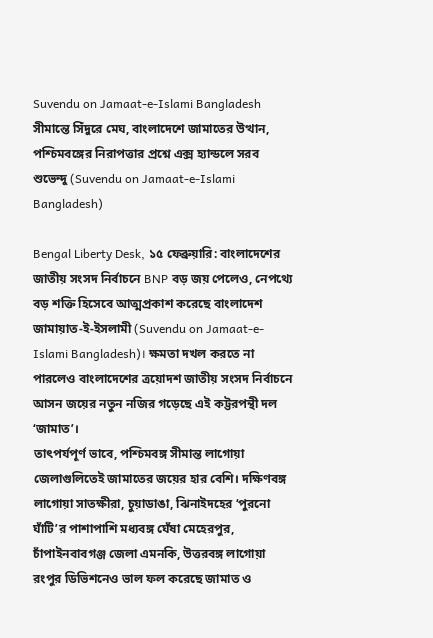Suvendu on Jamaat-e-Islami Bangladesh
সীমান্তে সিঁদুরে মেঘ, বাংলাদেশে জামাতের উত্থান, পশ্চিমবঙ্গের নিরাপত্তার প্রশ্নে এক্স হ্যান্ডলে সরব শুভেন্দু (Suvendu on Jamaat-e-Islami Bangladesh)

Bengal Liberty Desk, ১৫ ফেব্রুয়ারি: বাংলাদেশের জাতীয় সংসদ নির্বাচনে BNP বড় জয় পেলেও, নেপথ্যে বড় শক্তি হিসেবে আত্মপ্রকাশ করেছে বাংলাদেশ জামায়াত-ই-ইসলামী (Suvendu on Jamaat-e-Islami Bangladesh)। ক্ষমতা দখল করতে না পারলেও বাংলাদেশের ত্রয়োদশ জাতীয় সংসদ নির্বাচনে আসন জয়ের নতুন নজির গড়েছে এই কট্টরপন্থী দল ‘জামাত’।
তাৎপর্যপূর্ণ ভাবে, পশ্চিমবঙ্গ সীমান্ত লাগোয়া জেলাগুলিতেই জামাতের জয়ের হার বেশি। দক্ষিণবঙ্গ লাগোয়া সাতক্ষীরা, চুয়াডাঙা, ঝিনাইদহের ‘পুরনো ঘাঁটি’র পাশাপাশি মধ্যবঙ্গ ঘেঁষা মেহেরপুর, চাঁপাইনবাবগঞ্জ জেলা এমনকি, উত্তরবঙ্গ লাগোয়া রংপুর ডিভিশনেও ভাল ফল করেছে জামাত ও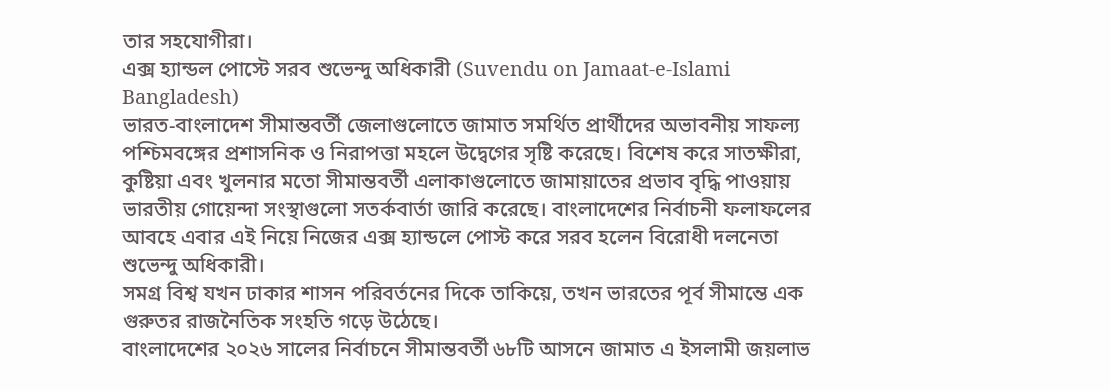তার সহযোগীরা।
এক্স হ্যান্ডল পোস্টে সরব শুভেন্দু অধিকারী (Suvendu on Jamaat-e-Islami Bangladesh)
ভারত-বাংলাদেশ সীমান্তবর্তী জেলাগুলোতে জামাত সমর্থিত প্রার্থীদের অভাবনীয় সাফল্য পশ্চিমবঙ্গের প্রশাসনিক ও নিরাপত্তা মহলে উদ্বেগের সৃষ্টি করেছে। বিশেষ করে সাতক্ষীরা, কুষ্টিয়া এবং খুলনার মতো সীমান্তবর্তী এলাকাগুলোতে জামায়াতের প্রভাব বৃদ্ধি পাওয়ায় ভারতীয় গোয়েন্দা সংস্থাগুলো সতর্কবার্তা জারি করেছে। বাংলাদেশের নির্বাচনী ফলাফলের আবহে এবার এই নিয়ে নিজের এক্স হ্যান্ডলে পোস্ট করে সরব হলেন বিরোধী দলনেতা শুভেন্দু অধিকারী।
সমগ্র বিশ্ব যখন ঢাকার শাসন পরিবর্তনের দিকে তাকিয়ে, তখন ভারতের পূর্ব সীমান্তে এক গুরুতর রাজনৈতিক সংহতি গড়ে উঠেছে।
বাংলাদেশের ২০২৬ সালের নির্বাচনে সীমান্তবর্তী ৬৮টি আসনে জামাত এ ইসলামী জয়লাভ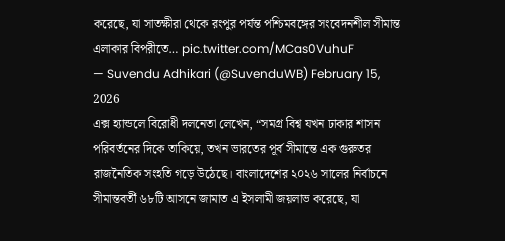করেছে, যা সাতক্ষীরা থেকে রংপুর পর্যন্ত পশ্চিমবঙ্গের সংবেদনশীল সীমান্ত এলাকার বিপরীতে… pic.twitter.com/MCas0VuhuF
— Suvendu Adhikari (@SuvenduWB) February 15, 2026
এক্স হ্যান্ডলে বিরোধী দলনেতা লেখেন, “সমগ্র বিশ্ব যখন ঢাকার শাসন পরিবর্তনের দিকে তাকিয়ে, তখন ভারতের পূর্ব সীমান্তে এক গুরুতর রাজনৈতিক সংহতি গড়ে উঠেছে। বাংলাদেশের ২০২৬ সালের নির্বাচনে সীমান্তবর্তী ৬৮টি আসনে জামাত এ ইসলামী জয়লাভ করেছে, যা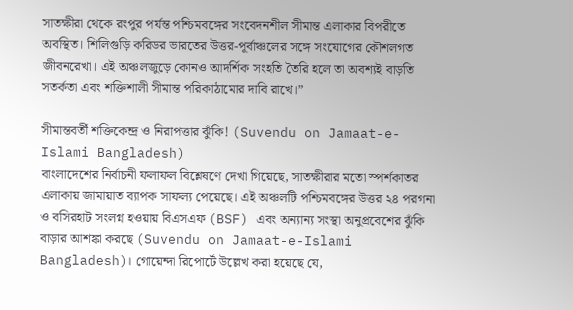সাতক্ষীরা থেকে রংপুর পর্যন্ত পশ্চিমবঙ্গের সংবেদনশীল সীমান্ত এলাকার বিপরীতে অবস্থিত। শিলিগুড়ি করিডর ভারতের উত্তর-পূর্বাঞ্চলের সঙ্গে সংযোগের কৌশলগত জীবনরেখা। এই অঞ্চলজুড়ে কোনও আদর্শিক সংহতি তৈরি হলে তা অবশ্যই বাড়তি সতর্কতা এবং শক্তিশালী সীমান্ত পরিকাঠামোর দাবি রাখে।”

সীমান্তবর্তী শক্তিকেন্দ্র ও নিরাপত্তার ঝুঁকি! (Suvendu on Jamaat-e-Islami Bangladesh)
বাংলাদেশের নির্বাচনী ফলাফল বিশ্লেষণে দেখা গিয়েছে, সাতক্ষীরার মতো স্পর্শকাতর এলাকায় জামায়াত ব্যাপক সাফল্য পেয়েছে। এই অঞ্চলটি পশ্চিমবঙ্গের উত্তর ২৪ পরগনা ও বসিরহাট সংলগ্ন হওয়ায় বিএসএফ (BSF) এবং অন্যান্য সংস্থা অনুপ্রবেশের ঝুঁকি বাড়ার আশঙ্কা করছে (Suvendu on Jamaat-e-Islami Bangladesh)। গোয়েন্দা রিপোর্টে উল্লেখ করা হয়েছে যে,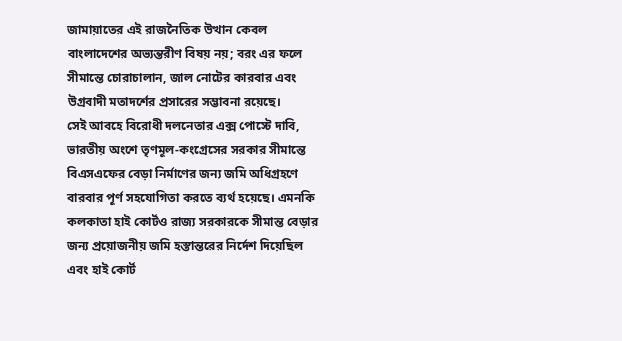জামায়াতের এই রাজনৈতিক উত্থান কেবল বাংলাদেশের অভ্যন্তরীণ বিষয় নয়; বরং এর ফলে সীমান্তে চোরাচালান, জাল নোটের কারবার এবং উগ্রবাদী মতাদর্শের প্রসারের সম্ভাবনা রয়েছে।
সেই আবহে বিরোধী দলনেতার এক্স পোস্টে দাবি, ভারতীয় অংশে তৃণমূল-কংগ্রেসের সরকার সীমান্তে বিএসএফের বেড়া নির্মাণের জন্য জমি অধিগ্রহণে বারবার পূর্ণ সহযোগিতা করতে ব্যর্থ হয়েছে। এমনকি কলকাতা হাই কোর্টও রাজ্য সরকারকে সীমান্ত বেড়ার জন্য প্রয়োজনীয় জমি হস্তান্তরের নির্দেশ দিয়েছিল এবং হাই কোর্ট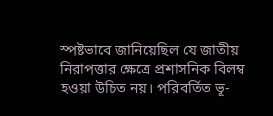স্পষ্টভাবে জানিয়েছিল যে জাতীয় নিরাপত্তার ক্ষেত্রে প্রশাসনিক বিলম্ব হওয়া উচিত নয়। পরিবর্তিত ভূ-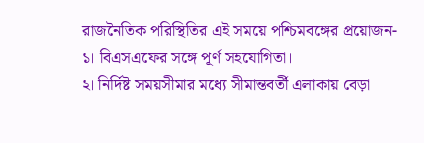রাজনৈতিক পরিস্থিতির এই সময়ে পশ্চিমবঙ্গের প্রয়োজন-
১। বিএসএফের সঙ্গে পূর্ণ সহযোগিতা।
২। নির্দিষ্ট সময়সীমার মধ্যে সীমান্তবর্তী এলাকায় বেড়া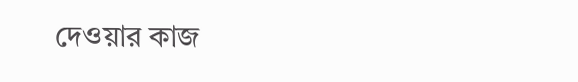দেওয়ার কাজ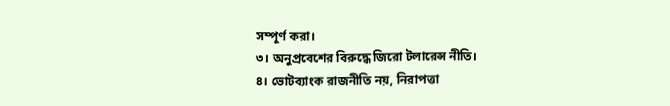সম্পূর্ণ করা।
৩। অনুপ্রবেশের বিরুদ্ধে জিরো টলারেন্স নীতি।
৪। ভোটব্যাংক রাজনীতি নয়, নিরাপত্তা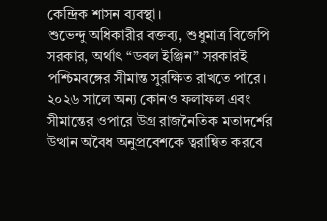কেন্দ্রিক শাসন ব্যবস্থা।
শুভেন্দু অধিকারীর বক্তব্য, শুধুমাত্র বিজেপি সরকার, অর্থাৎ “ডবল ইঞ্জিন” সরকারই পশ্চিমবঙ্গের সীমান্ত সুরক্ষিত রাখতে পারে। ২০২৬ সালে অন্য কোনও ফলাফল এবং সীমান্তের ওপারে উগ্র রাজনৈতিক মতাদর্শের উত্থান অবৈধ অনুপ্রবেশকে ত্বরান্বিত করবে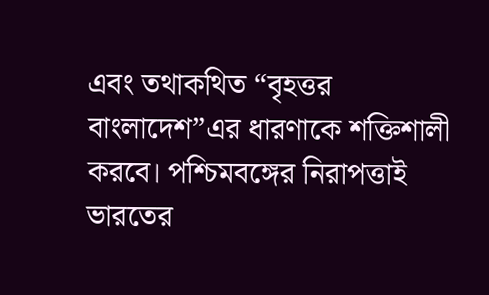এবং তথাকথিত “বৃহত্তর বাংলাদেশ”এর ধারণাকে শক্তিশালী করবে। পশ্চিমবঙ্গের নিরাপত্তাই ভারতের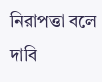নিরাপত্তা বলে দাবি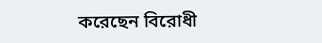করেছেন বিরোধী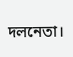দলনেতা।